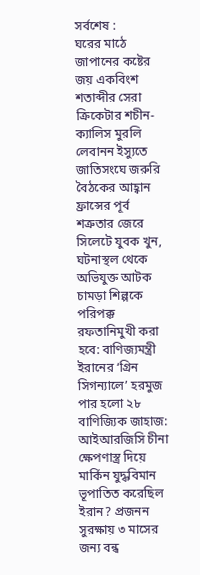সর্বশেষ :
ঘরের মাঠে জাপানের কষ্টের জয় একবিংশ শতাব্দীর সেরা ক্রিকেটার শচীন-ক্যালিস মুরলি লেবানন ইস্যুতে জাতিসংঘে জরুরি বৈঠকের আহ্বান ফ্রান্সের পূর্ব শত্রুতার জেরে সিলেটে যুবক খুন, ঘটনাস্থল থেকে অভিযুক্ত আটক চামড়া শিল্পকে পরিপক্ক রফতানিমুখী করা হবে: বাণিজ্যমন্ত্রী ইরানের ‘গ্রিন সিগন্যালে’ হরমুজ পার হলো ২৮ বাণিজ্যিক জাহাজ: আইআরজিসি চীনা ক্ষেপণাস্ত্র দিয়ে মার্কিন যুদ্ধবিমান ভূপাতিত করেছিল ইরান? প্রজনন সুরক্ষায় ৩ মাসের জন্য বন্ধ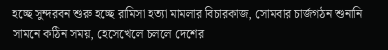হচ্ছে সুন্দরবন শুরু হচ্ছে রামিসা হত্যা মামলার বিচারকাজ, সোমবার চার্জগঠন শুনানি সামনে কঠিন সময়, হেসেখেলে চললে দেশের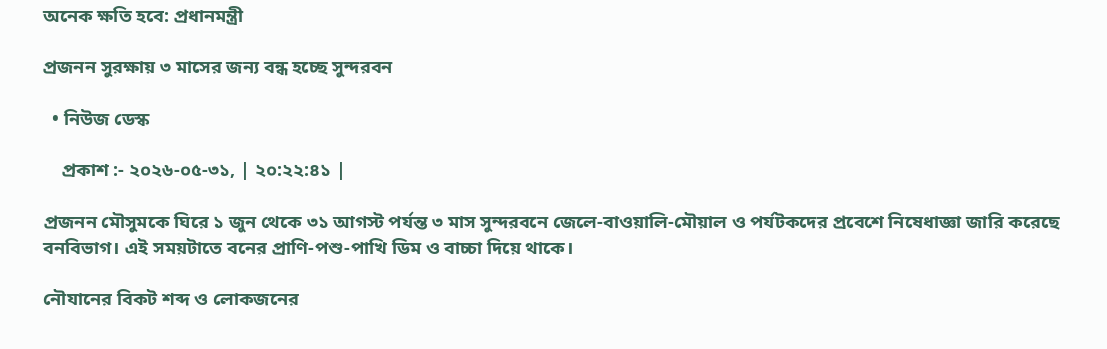অনেক ক্ষতি হবে: প্রধানমন্ত্রী

প্রজনন সুরক্ষায় ৩ মাসের জন্য বন্ধ হচ্ছে সুন্দরবন

  • নিউজ ডেস্ক

    প্রকাশ :- ২০২৬-০৫-৩১, | ২০:২২:৪১ |

প্রজনন মৌসুমকে ঘিরে ১ জুন থেকে ৩১ আগস্ট পর্যন্ত ৩ মাস সুন্দরবনে জেলে-বাওয়ালি-মৌয়াল ও পর্যটকদের প্রবেশে নিষেধাজ্ঞা জারি করেছে বনবিভাগ। এই সময়টাতে বনের প্রাণি-পশু-পাখি ডিম ও বাচ্চা দিয়ে থাকে।

নৌযানের বিকট শব্দ ও লোকজনের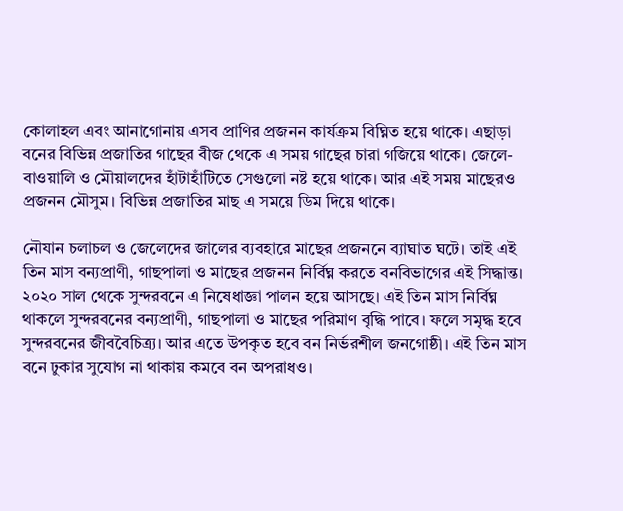কোলাহল এবং আনাগোনায় এসব প্রাণির প্রজনন কার্যক্রম বিঘ্নিত হয়ে থাকে। এছাড়া বনের বিভিন্ন প্রজাতির গাছের বীজ থেকে এ সময় গাছের চারা গজিয়ে থাকে। জেলে-বাওয়ালি ও মৌয়ালদের হাঁটাহাঁটিতে সেগুলো নষ্ট হয়ে থাকে। আর এই সময় মাছেরও প্রজনন মৌসুম। বিভিন্ন প্রজাতির মাছ এ সময়ে ডিম দিয়ে থাকে।

নৌযান চলাচল ও জেলেদের জালের ব্যবহারে মাছের প্রজননে ব্যাঘাত ঘটে। তাই এই তিন মাস বন্যপ্রাণী, গাছপালা ও মাছের প্রজনন নির্বিঘ্ন করতে বনবিভাগের এই সিদ্ধান্ত। ২০২০ সাল থেকে সুন্দরবনে এ নিষেধাজ্ঞা পালন হয়ে আসছে। এই তিন মাস নির্বিঘ্ন থাকলে সুন্দরবনের বন্যপ্রাণী, গাছপালা ও মাছের পরিমাণ বৃদ্ধি পাবে। ফলে সমৃদ্ধ হবে সুন্দরবনের জীববৈচিত্র্য। আর এতে উপকৃত হবে বন নির্ভরশীল জনগোষ্ঠী। এই তিন মাস বনে ঢুকার সুযোগ না থাকায় কমবে বন অপরাধও।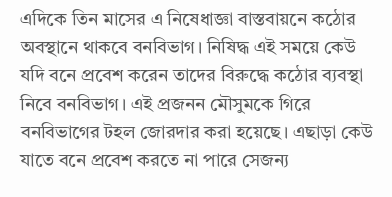এদিকে তিন মাসের এ নিষেধাজ্ঞা বাস্তবায়নে কঠোর অবস্থানে থাকবে বনবিভাগ। নিষিদ্ধ এই সময়ে কেউ যদি বনে প্রবেশ করেন তাদের বিরুদ্ধে কঠোর ব্যবস্থা নিবে বনবিভাগ। এই প্রজনন মৌসুমকে গিরে বনবিভাগের টহল জোরদার করা হয়েছে। এছাড়া কেউ যাতে বনে প্রবেশ করতে না পারে সেজন্য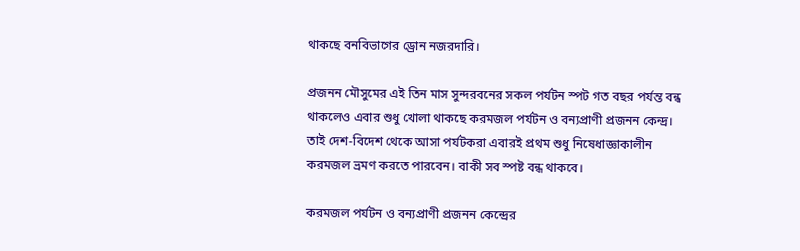থাকছে বনবিভাগের ড্রোন নজরদারি।

প্রজনন মৌসুমের এই তিন মাস সুন্দরবনের সকল পর্যটন স্পট গত বছর পর্যন্ত বন্ধ থাকলেও এবার শুধু খোলা থাকছে করমজল পর্যটন ও বন্যপ্রাণী প্রজনন কেন্দ্র। তাই দেশ-বিদেশ থেকে আসা পর্যটকরা এবারই প্রথম শুধু নিষেধাজ্ঞাকালীন করমজল ভ্রমণ করতে পারবেন। বাকী সব স্পষ্ট বন্ধ থাকবে।

করমজল পর্যটন ও বন্যপ্রাণী প্রজনন কেন্দ্রের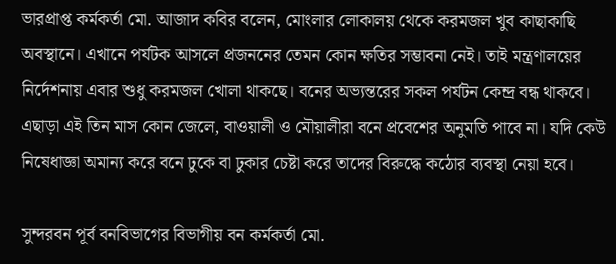ভারপ্রাপ্ত কর্মকর্তা মো. আজাদ কবির বলেন, মোংলার লোকালয় থেকে করমজল খুব কাছাকাছি অবস্থানে। এখানে পর্যটক আসলে প্রজননের তেমন কোন ক্ষতির সম্ভাবনা নেই। তাই মন্ত্রণালয়ের নির্দেশনায় এবার শুধু করমজল খোলা থাকছে। বনের অভ্যন্তরের সকল পর্যটন কেন্দ্র বন্ধ থাকবে। এছাড়া এই তিন মাস কোন জেলে, বাওয়ালী ও মৌয়ালীরা বনে প্রবেশের অনুমতি পাবে না। যদি কেউ নিষেধাজ্ঞা অমান্য করে বনে ঢুকে বা ঢুকার চেষ্টা করে তাদের বিরুদ্ধে কঠোর ব্যবস্থা নেয়া হবে।

সুন্দরবন পূর্ব বনবিভাগের বিভাগীয় বন কর্মকর্তা মো.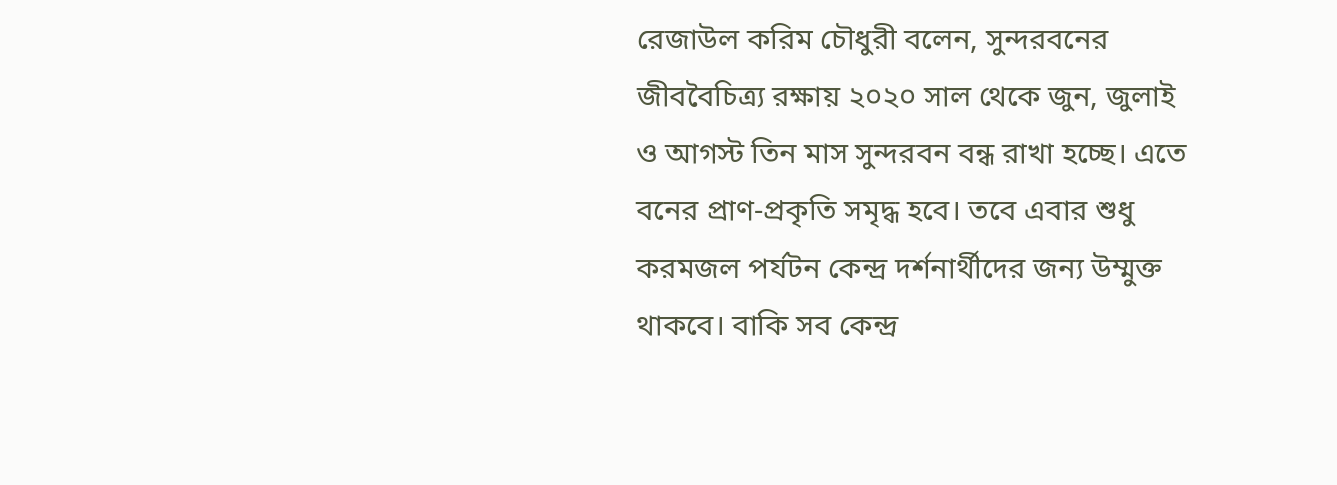রেজাউল করিম চৌধুরী বলেন, সুন্দরবনের জীববৈচিত্র্য রক্ষায় ২০২০ সাল থেকে জুন, জুলাই ও আগস্ট তিন মাস সুন্দরবন বন্ধ রাখা হচ্ছে। এতে বনের প্রাণ-প্রকৃতি সমৃদ্ধ হবে। তবে এবার শুধু করমজল পর্যটন কেন্দ্র দর্শনার্থীদের জন্য উম্মুক্ত থাকবে। বাকি সব কেন্দ্র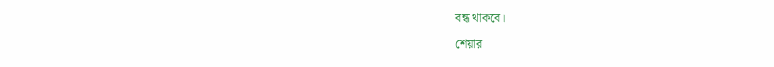বন্ধ থাকবে।

শেয়ার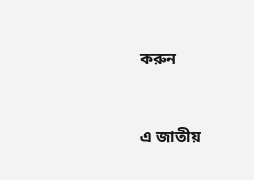করুন



এ জাতীয়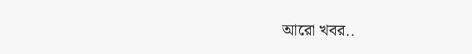আরো খবর..